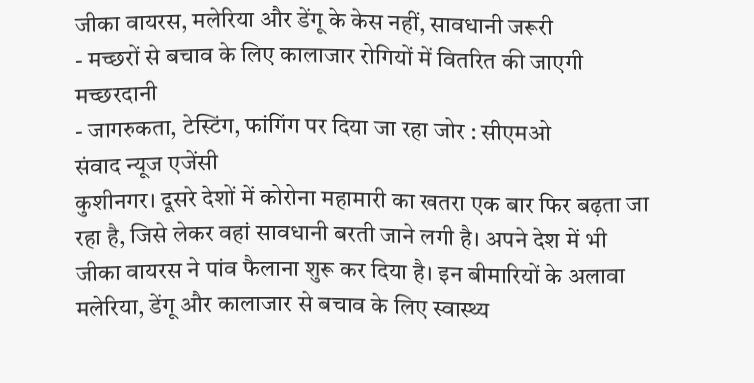जीका वायरस, मलेरिया और डेंगू के केस नहीं, सावधानी जरूरी
- मच्छरों से बचाव के लिए कालाजार रोगियों में वितरित की जाएगी मच्छरदानी
- जागरुकता, टेस्टिंग, फांगिंग पर दिया जा रहा जोर : सीएमओ
संवाद न्यूज एजेंसी
कुशीनगर। दूसरे देशों में कोरोना महामारी का खतरा एक बार फिर बढ़ता जा रहा है, जिसे लेकर वहां सावधानी बरती जाने लगी है। अपने देश में भी जीका वायरस ने पांव फैलाना शुरू कर दिया है। इन बीमारियों के अलावा मलेरिया, डेंगू और कालाजार से बचाव के लिए स्वास्थ्य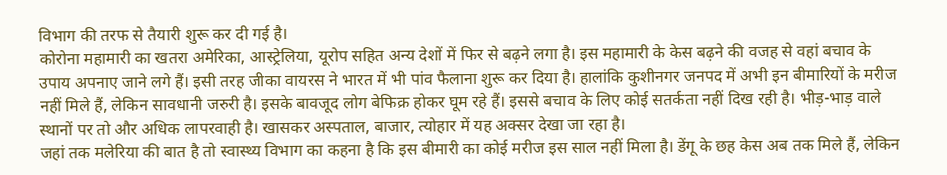विभाग की तरफ से तैयारी शुरू कर दी गई है।
कोरोना महामारी का खतरा अमेरिका, आस्ट्रेलिया, यूरोप सहित अन्य देशों में फिर से बढ़ने लगा है। इस महामारी के केस बढ़ने की वजह से वहां बचाव के उपाय अपनाए जाने लगे हैं। इसी तरह जीका वायरस ने भारत में भी पांव फैलाना शुरू कर दिया है। हालांकि कुशीनगर जनपद में अभी इन बीमारियों के मरीज नहीं मिले हैं, लेकिन सावधानी जरुरी है। इसके बावजूद लोग बेफिक्र होकर घूम रहे हैं। इससे बचाव के लिए कोई सतर्कता नहीं दिख रही है। भीड़-भाड़ वाले स्थानों पर तो और अधिक लापरवाही है। खासकर अस्पताल, बाजार, त्योहार में यह अक्सर देखा जा रहा है।
जहां तक मलेरिया की बात है तो स्वास्थ्य विभाग का कहना है कि इस बीमारी का कोई मरीज इस साल नहीं मिला है। डेंगू के छह केस अब तक मिले हैं, लेकिन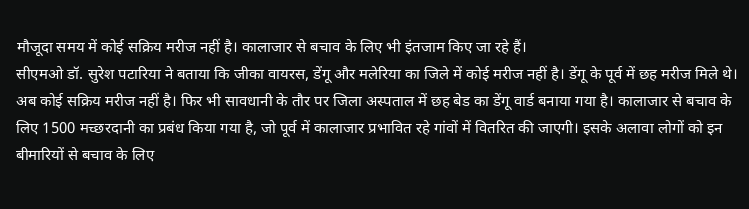मौजूदा समय में कोई सक्रिय मरीज नहीं है। कालाजार से बचाव के लिए भी इंतजाम किए जा रहे हैं।
सीएमओ डॉ. सुरेश पटारिया ने बताया कि जीका वायरस, डेंगू और मलेरिया का जिले में कोई मरीज नहीं है। डेंगू के पूर्व में छह मरीज मिले थे। अब कोई सक्रिय मरीज नहीं है। फिर भी सावधानी के तौर पर जिला अस्पताल में छह बेड का डेंगू वार्ड बनाया गया है। कालाजार से बचाव के लिए 1500 मच्छरदानी का प्रबंध किया गया है, जो पूर्व में कालाजार प्रभावित रहे गांवों में वितरित की जाएगी। इसके अलावा लोगों को इन बीमारियों से बचाव के लिए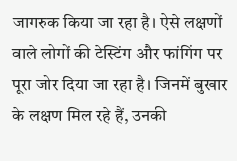जागरुक किया जा रहा है। ऐसे लक्षणों वाले लोगों की टेस्टिंग और फांगिंग पर पूरा जोर दिया जा रहा है। जिनमें बुखार के लक्षण मिल रहे हैं, उनकी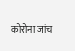कोरोना जांच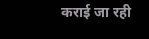कराई जा रही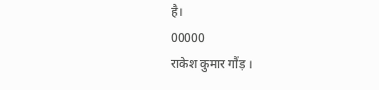है।
00000
राकेश कुमार गौंड़ ।